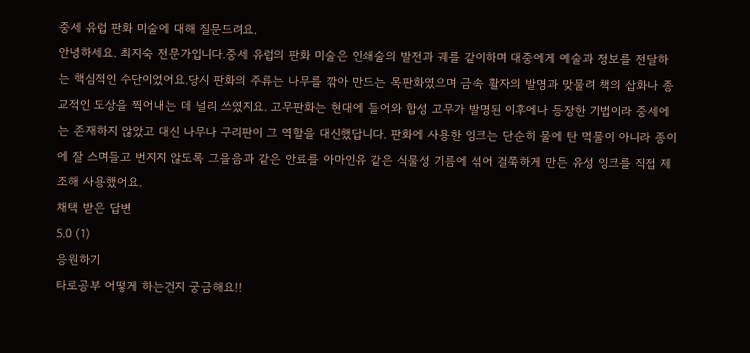중세 유럽 판화 미술에 대해 질문드려요.
안녕하세요. 최지숙 전문가입니다.중세 유럽의 판화 미술은 인쇄술의 발전과 궤를 같이하며 대중에게 예술과 정보를 전달하는 핵심적인 수단이었어요.당시 판화의 주류는 나무를 깎아 만드는 목판화였으며 금속 활자의 발명과 맞물려 책의 삽화나 종교적인 도상을 찍어내는 데 널리 쓰였지요. 고무판화는 현대에 들어와 합성 고무가 발명된 이후에나 등장한 기법이라 중세에는 존재하지 않았고 대신 나무나 구리판이 그 역할을 대신했답니다. 판화에 사용한 잉크는 단순히 물에 탄 먹물이 아니라 종이에 잘 스며들고 번지지 않도록 그을음과 같은 안료를 아마인유 같은 식물성 기름에 섞어 걸쭉하게 만든 유성 잉크를 직접 제조해 사용했어요.
채택 받은 답변
5.0 (1)
응원하기
타로공부 어떻게 하는건지 궁금해요!!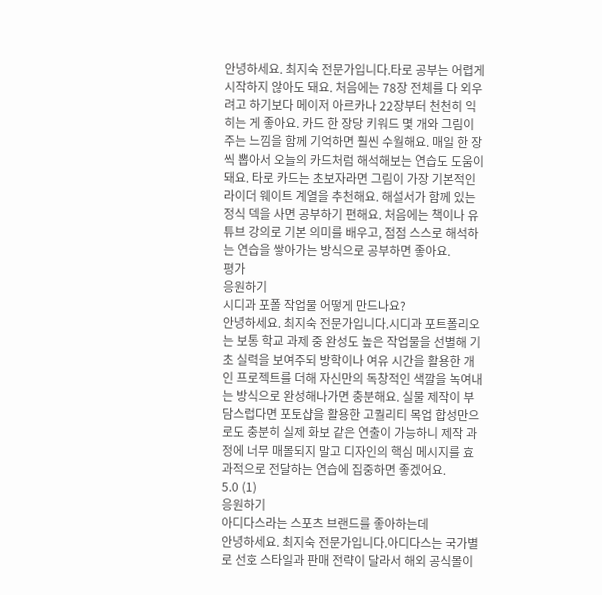안녕하세요. 최지숙 전문가입니다.타로 공부는 어렵게 시작하지 않아도 돼요. 처음에는 78장 전체를 다 외우려고 하기보다 메이저 아르카나 22장부터 천천히 익히는 게 좋아요. 카드 한 장당 키워드 몇 개와 그림이 주는 느낌을 함께 기억하면 훨씬 수월해요. 매일 한 장씩 뽑아서 오늘의 카드처럼 해석해보는 연습도 도움이 돼요. 타로 카드는 초보자라면 그림이 가장 기본적인 라이더 웨이트 계열을 추천해요. 해설서가 함께 있는 정식 덱을 사면 공부하기 편해요. 처음에는 책이나 유튜브 강의로 기본 의미를 배우고, 점점 스스로 해석하는 연습을 쌓아가는 방식으로 공부하면 좋아요.
평가
응원하기
시디과 포폴 작업물 어떻게 만드나요?
안녕하세요. 최지숙 전문가입니다.시디과 포트폴리오는 보통 학교 과제 중 완성도 높은 작업물을 선별해 기초 실력을 보여주되 방학이나 여유 시간을 활용한 개인 프로젝트를 더해 자신만의 독창적인 색깔을 녹여내는 방식으로 완성해나가면 충분해요. 실물 제작이 부담스럽다면 포토샵을 활용한 고퀄리티 목업 합성만으로도 충분히 실제 화보 같은 연출이 가능하니 제작 과정에 너무 매몰되지 말고 디자인의 핵심 메시지를 효과적으로 전달하는 연습에 집중하면 좋겠어요.
5.0 (1)
응원하기
아디다스라는 스포츠 브랜드를 좋아하는데
안녕하세요. 최지숙 전문가입니다.아디다스는 국가별로 선호 스타일과 판매 전략이 달라서 해외 공식몰이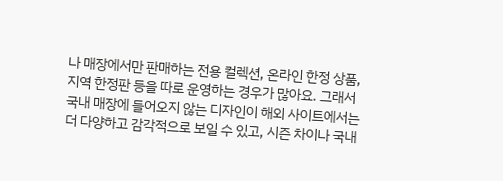나 매장에서만 판매하는 전용 컬렉션, 온라인 한정 상품, 지역 한정판 등을 따로 운영하는 경우가 많아요. 그래서 국내 매장에 들어오지 않는 디자인이 해외 사이트에서는 더 다양하고 감각적으로 보일 수 있고, 시즌 차이나 국내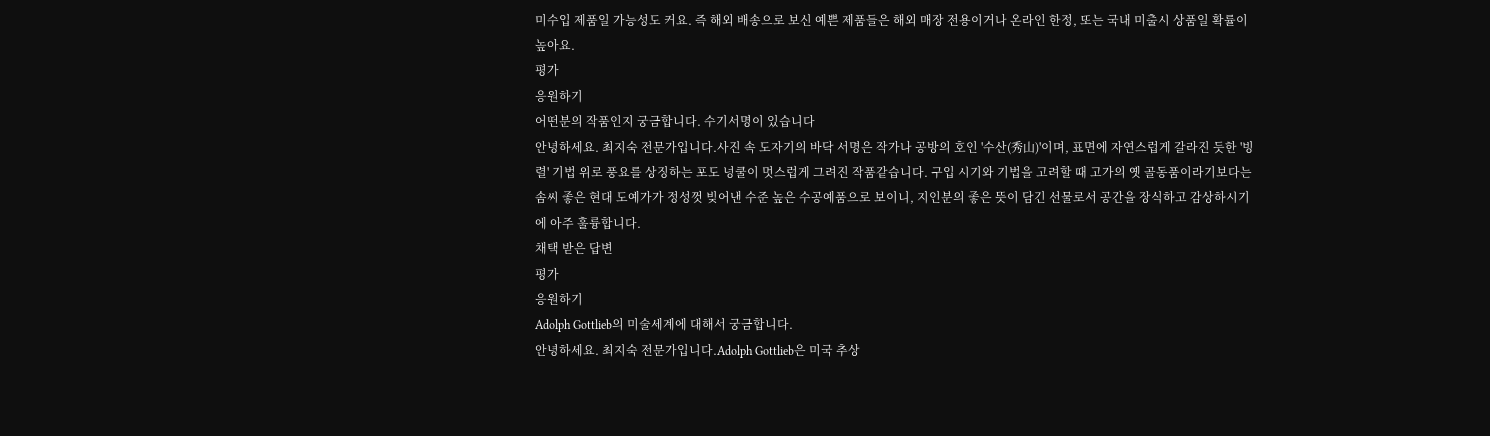미수입 제품일 가능성도 커요. 즉 해외 배송으로 보신 예쁜 제품들은 해외 매장 전용이거나 온라인 한정, 또는 국내 미출시 상품일 확률이 높아요.
평가
응원하기
어떤분의 작품인지 궁금합니다. 수기서명이 있습니다
안녕하세요. 최지숙 전문가입니다.사진 속 도자기의 바닥 서명은 작가나 공방의 호인 '수산(秀山)'이며, 표면에 자연스럽게 갈라진 듯한 '빙렬' 기법 위로 풍요를 상징하는 포도 넝쿨이 멋스럽게 그려진 작품같습니다. 구입 시기와 기법을 고려할 때 고가의 옛 골동품이라기보다는 솜씨 좋은 현대 도예가가 정성껏 빚어낸 수준 높은 수공예품으로 보이니, 지인분의 좋은 뜻이 담긴 선물로서 공간을 장식하고 감상하시기에 아주 훌륭합니다.
채택 받은 답변
평가
응원하기
Adolph Gottlieb의 미술세계에 대해서 궁금합니다.
안녕하세요. 최지숙 전문가입니다.Adolph Gottlieb은 미국 추상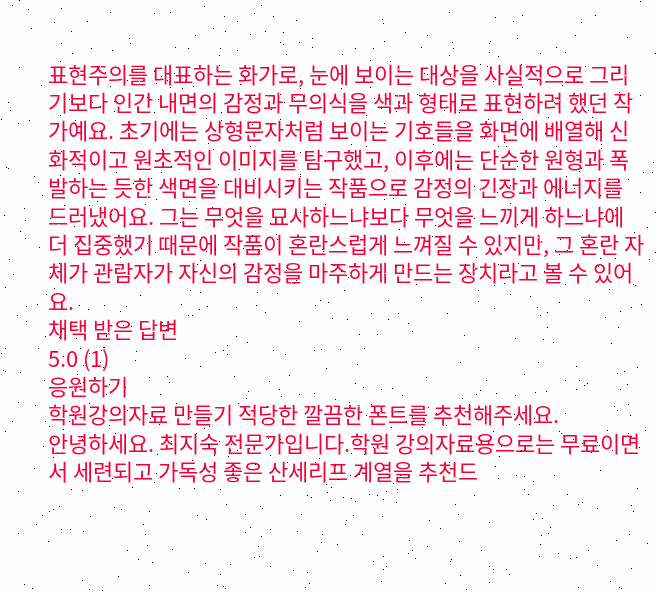표현주의를 대표하는 화가로, 눈에 보이는 대상을 사실적으로 그리기보다 인간 내면의 감정과 무의식을 색과 형태로 표현하려 했던 작가예요. 초기에는 상형문자처럼 보이는 기호들을 화면에 배열해 신화적이고 원초적인 이미지를 탐구했고, 이후에는 단순한 원형과 폭발하는 듯한 색면을 대비시키는 작품으로 감정의 긴장과 에너지를 드러냈어요. 그는 무엇을 묘사하느냐보다 무엇을 느끼게 하느냐에 더 집중했기 때문에 작품이 혼란스럽게 느껴질 수 있지만, 그 혼란 자체가 관람자가 자신의 감정을 마주하게 만드는 장치라고 볼 수 있어요.
채택 받은 답변
5.0 (1)
응원하기
학원강의자료 만들기 적당한 깔끔한 폰트를 추천해주세요.
안녕하세요. 최지숙 전문가입니다.학원 강의자료용으로는 무료이면서 세련되고 가독성 좋은 산세리프 계열을 추천드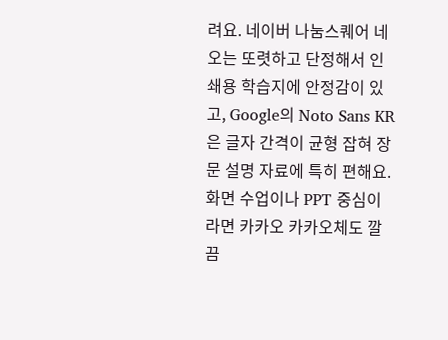려요. 네이버 나눔스퀘어 네오는 또렷하고 단정해서 인쇄용 학습지에 안정감이 있고, Google의 Noto Sans KR은 글자 간격이 균형 잡혀 장문 설명 자료에 특히 편해요. 화면 수업이나 PPT 중심이라면 카카오 카카오체도 깔끔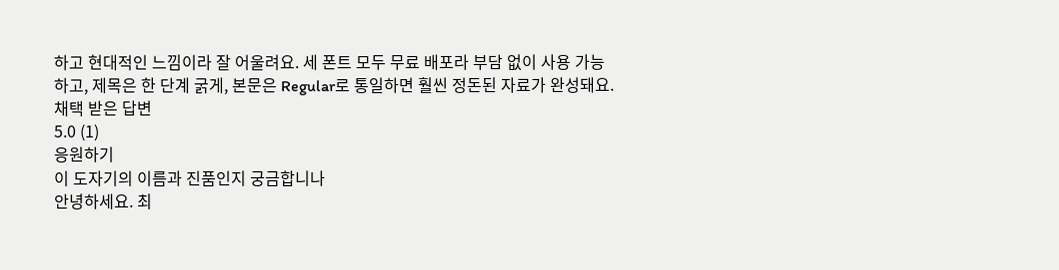하고 현대적인 느낌이라 잘 어울려요. 세 폰트 모두 무료 배포라 부담 없이 사용 가능하고, 제목은 한 단계 굵게, 본문은 Regular로 통일하면 훨씬 정돈된 자료가 완성돼요.
채택 받은 답변
5.0 (1)
응원하기
이 도자기의 이름과 진품인지 궁금합니나
안녕하세요. 최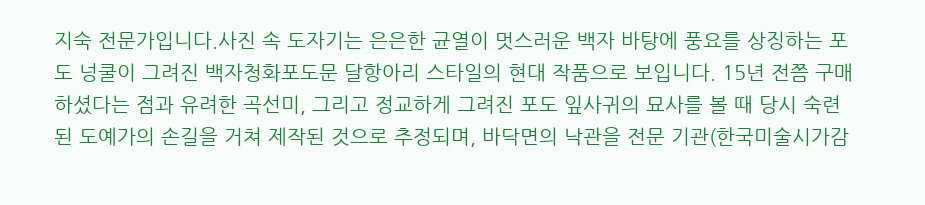지숙 전문가입니다.사진 속 도자기는 은은한 균열이 멋스러운 백자 바탕에 풍요를 상징하는 포도 넝쿨이 그려진 백자청화포도문 달항아리 스타일의 현대 작품으로 보입니다. 15년 전쯤 구매하셨다는 점과 유려한 곡선미, 그리고 정교하게 그려진 포도 잎사귀의 묘사를 볼 때 당시 숙련된 도예가의 손길을 거쳐 제작된 것으로 추정되며, 바닥면의 낙관을 전문 기관(한국미술시가감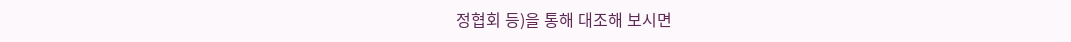정협회 등)을 통해 대조해 보시면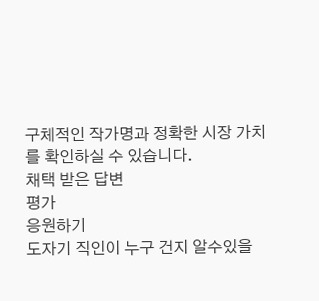구체적인 작가명과 정확한 시장 가치를 확인하실 수 있습니다.
채택 받은 답변
평가
응원하기
도자기 직인이 누구 건지 알수있을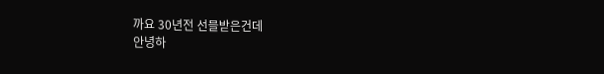까요 30년전 선믈받은건데
안녕하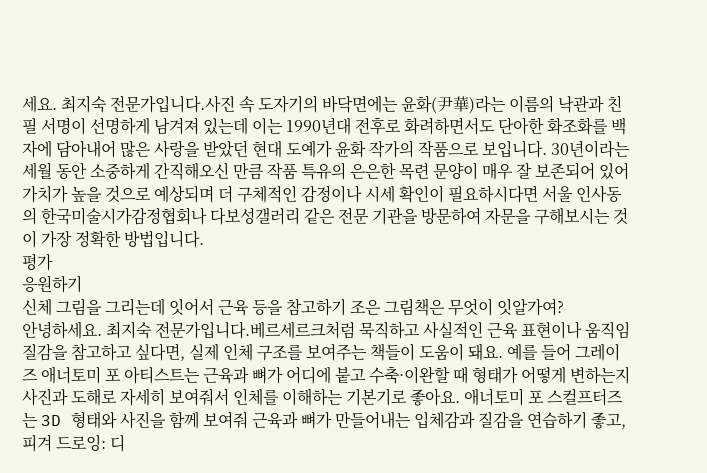세요. 최지숙 전문가입니다.사진 속 도자기의 바닥면에는 윤화(尹華)라는 이름의 낙관과 친필 서명이 선명하게 남겨져 있는데 이는 1990년대 전후로 화려하면서도 단아한 화조화를 백자에 담아내어 많은 사랑을 받았던 현대 도예가 윤화 작가의 작품으로 보입니다. 30년이라는 세월 동안 소중하게 간직해오신 만큼 작품 특유의 은은한 목련 문양이 매우 잘 보존되어 있어 가치가 높을 것으로 예상되며 더 구체적인 감정이나 시세 확인이 필요하시다면 서울 인사동의 한국미술시가감정협회나 다보성갤러리 같은 전문 기관을 방문하여 자문을 구해보시는 것이 가장 정확한 방법입니다.
평가
응원하기
신체 그림을 그리는데 잇어서 근육 등을 참고하기 조은 그림책은 무엇이 잇알가여?
안녕하세요. 최지숙 전문가입니다.베르세르크처럼 묵직하고 사실적인 근육 표현이나 움직임 질감을 참고하고 싶다면, 실제 인체 구조를 보여주는 책들이 도움이 돼요. 예를 들어 그레이즈 애너토미 포 아티스트는 근육과 뼈가 어디에 붙고 수축·이완할 때 형태가 어떻게 변하는지 사진과 도해로 자세히 보여줘서 인체를 이해하는 기본기로 좋아요. 애너토미 포 스컬프터즈는 3D 형태와 사진을 함께 보여줘 근육과 뼈가 만들어내는 입체감과 질감을 연습하기 좋고, 피겨 드로잉: 디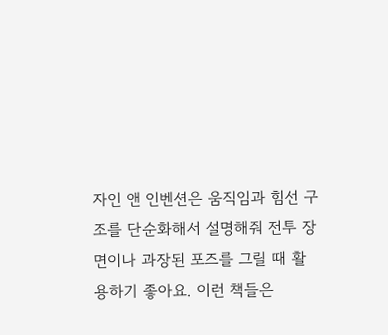자인 앤 인벤션은 움직임과 힘선 구조를 단순화해서 설명해줘 전투 장면이나 과장된 포즈를 그릴 때 활용하기 좋아요. 이런 책들은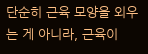단순히 근육 모양을 외우는 게 아니라, 근육이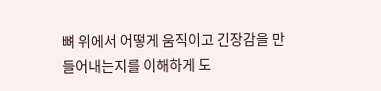뼈 위에서 어떻게 움직이고 긴장감을 만들어내는지를 이해하게 도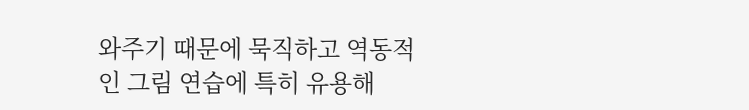와주기 때문에 묵직하고 역동적인 그림 연습에 특히 유용해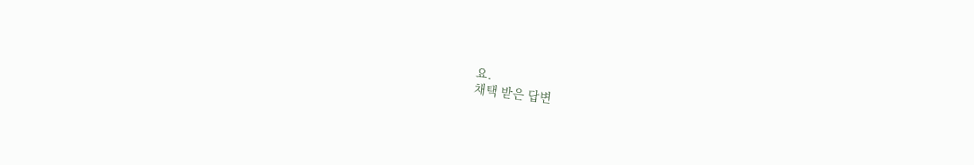요.
채택 받은 답변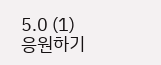5.0 (1)
응원하기